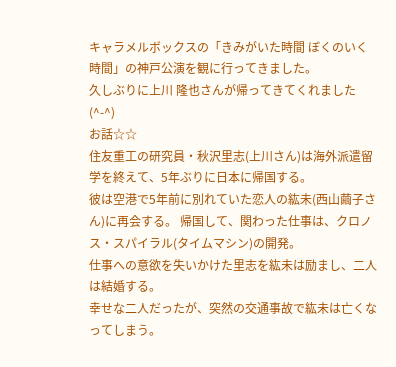キャラメルボックスの「きみがいた時間 ぼくのいく時間」の神戸公演を観に行ってきました。
久しぶりに上川 隆也さんが帰ってきてくれました(^-^)
お話☆☆
住友重工の研究員・秋沢里志(上川さん)は海外派遣留学を終えて、5年ぶりに日本に帰国する。
彼は空港で5年前に別れていた恋人の紘未(西山繭子さん)に再会する。 帰国して、関わった仕事は、クロノス・スパイラル(タイムマシン)の開発。
仕事への意欲を失いかけた里志を紘未は励まし、二人は結婚する。
幸せな二人だったが、突然の交通事故で紘未は亡くなってしまう。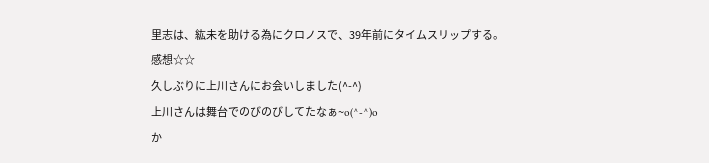里志は、紘未を助ける為にクロノスで、39年前にタイムスリップする。
感想☆☆
久しぶりに上川さんにお会いしました(^-^)
上川さんは舞台でのびのびしてたなぁ~o(^-^)o
か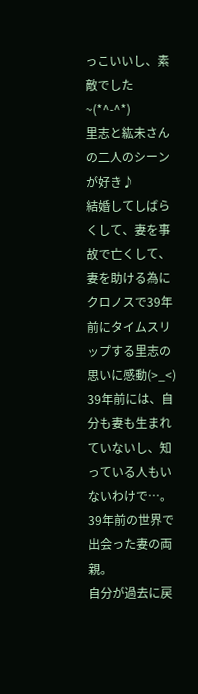っこいいし、素敵でした~(*^-^*)
里志と紘未さんの二人のシーンが好き♪
結婚してしばらくして、妻を事故で亡くして、妻を助ける為にクロノスで39年前にタイムスリップする里志の思いに感動(>_<)
39年前には、自分も妻も生まれていないし、知っている人もいないわけで…。
39年前の世界で出会った妻の両親。
自分が過去に戻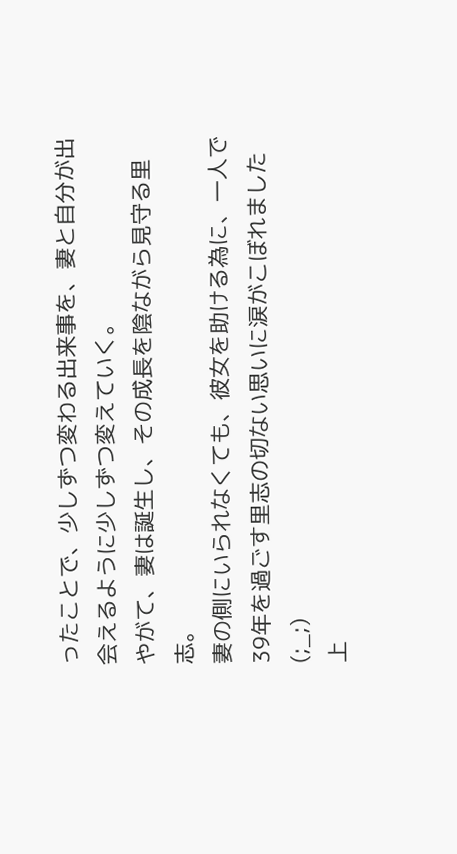ったことで、少しずつ変わる出来事を、妻と自分が出会えるように少しずつ変えていく。
やがて、妻は誕生し、その成長を陰ながら見守る里志。
妻の側にいられなくても、彼女を助ける為に、一人で39年を過ごす里志の切ない思いに涙がこぼれました(;_;)
上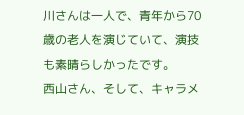川さんは一人で、青年から70歳の老人を演じていて、演技も素晴らしかったです。
西山さん、そして、キャラメ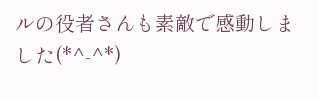ルの役者さんも素敵で感動しました(*^-^*)